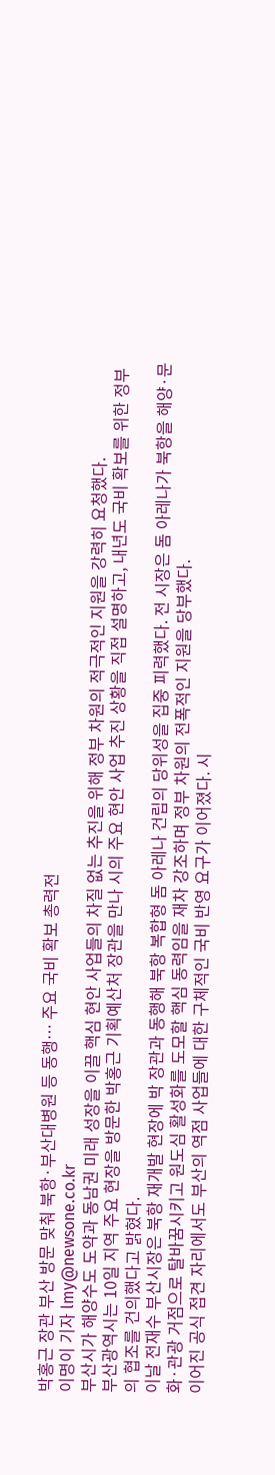박홍근 장관 부산 방문 맞춰 북항·부산대병원 등 동행… 주요 국비 확보 총력전
이명이 기자 lmy@newsone.co.kr
부산시가 해양수도 도약과 동남권 미래 성장을 이끌 핵심 현안 사업들의 차질 없는 추진을 위해 정부 차원의 적극적인 지원을 강력히 요청했다.
부산광역시는 10일 지역 주요 현장을 방문한 박홍근 기획예산처 장관을 만나 시의 주요 현안 사업 추진 상황을 직접 설명하고, 내년도 국비 확보를 위한 정부의 협조를 건의했다고 밝혔다.
이날 전재수 부산시장은 북항 재개발 현장에 박 장관과 동행해 북항 복합형 돔 아레나 건립의 당위성을 집중 피력했다. 전 시장은 돔 아레나가 북항을 해양·문화·관광 거점으로 탈바꿈시키고 원도심 활성화를 도모할 핵심 동력임을 재차 강조하며 정부 차원의 전폭적인 지원을 당부했다.
이어진 공식 접견 자리에서도 부산의 역점 사업들에 대한 구체적인 국비 반영 요구가 이어졌다. 시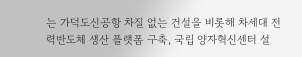는 가덕도신공항 차질 없는 건설을 비롯해 차세대 전력반도체 생산 플랫폼 구축, 국립 양자혁신센터 설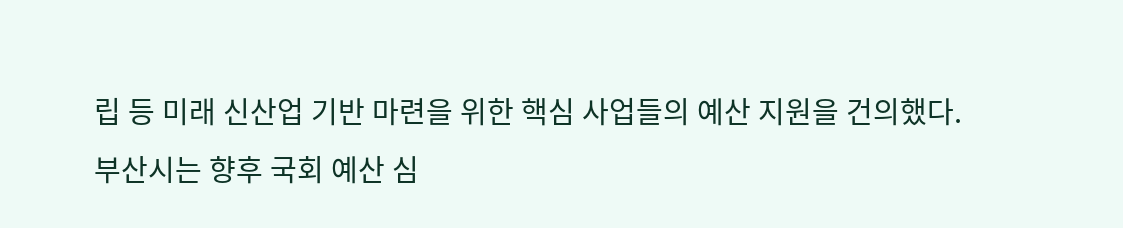립 등 미래 신산업 기반 마련을 위한 핵심 사업들의 예산 지원을 건의했다.
부산시는 향후 국회 예산 심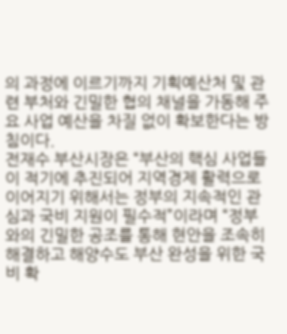의 과정에 이르기까지 기획예산처 및 관련 부처와 긴밀한 협의 채널을 가동해 주요 사업 예산을 차질 없이 확보한다는 방침이다.
전재수 부산시장은 “부산의 핵심 사업들이 적기에 추진되어 지역경제 활력으로 이어지기 위해서는 정부의 지속적인 관심과 국비 지원이 필수적”이라며 “정부와의 긴밀한 공조를 통해 현안을 조속히 해결하고 해양수도 부산 완성을 위한 국비 확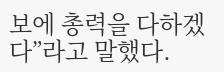보에 총력을 다하겠다”라고 말했다.